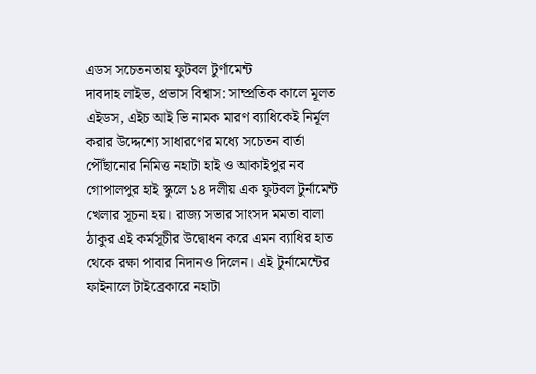এডস সচেতনতায় ফুটবল টুর্ণামেন্ট
দাবদাহ লাইভ, প্রভাস বিশ্বাস: সাম্প্রতিক কালে মূলত এইডস, এইচ আই ভি নামক মারণ ব্যাধিকেই নির্মূল করার উদ্দেশ্যে সাধারণের মধ্যে সচেতন বার্তা পৌঁছানোর নিমিত্ত নহাটা হাই ও আকাইপুর নব গোপালপুর হাই স্কুলে ১৪ দলীয় এক ফুটবল টুর্নামেন্ট খেলার সূচনা হয়। রাজ্য সভার সাংসদ মমতা বালা ঠাকুর এই কর্মসূচীর উদ্বোধন করে এমন ব্যাধির হাত থেকে রক্ষা পাবার নিদানও দিলেন। এই টুর্নামেন্টের ফাইনালে টাইব্রেকারে নহাটা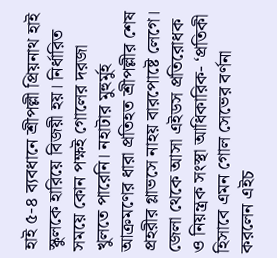হাই ৫-৪ ব্যবধানে শ্রীপল্লী প্রিয়নাথ হাই স্কুলকে হারিয়ে বিজয়ী হয়। নির্ধারিত সময়ে কোন পক্ষই গোলের দরজা খুলতে পারেনি। নহাটার মুহুর্মুহ আক্রমণের ধারা প্রতিহত শ্রীপল্লীর শেষ প্রহরীর গ্লাভসে নাহয় বারপোষ্টে লেগে। জেলা থেকে আসা এইডস প্রতিরোধক ও নিয়ন্ত্রক সংস্থা আধিকারিক- ‘প্রতিকী হিসাবে এমন গোল সেভের বর্ণনা করলেন এইচ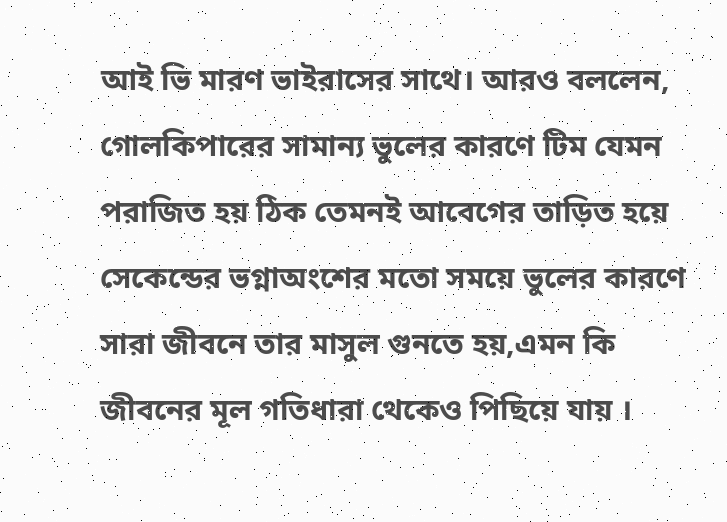আই ভি মারণ ভাইরাসের সাথে। আরও বললেন, গোলকিপারের সামান্য ভুলের কারণে টিম যেমন পরাজিত হয় ঠিক তেমনই আবেগের তাড়িত হয়ে সেকেন্ডের ভগ্নাঅংশের মতো সময়ে ভুলের কারণে সারা জীবনে তার মাসুল গুনতে হয়,এমন কি জীবনের মূল গতিধারা থেকেও পিছিয়ে যায় ।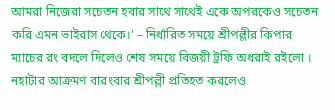আমরা নিজেরা সচেতন হবার সাথে সাথেই একে অপরকেও সচেতন করি এমন ভাইরাস থেকে।’ – নির্ধারিত সময়ে শ্রীপল্লীর কিপার ম্যাচের রং বদলে দিলেও শেষ সময়ে বিজয়ী ট্রফি অধরাই রইলো । নহাটার আক্রমণ বারংবার শ্রীপল্লী প্রতিহত করলেও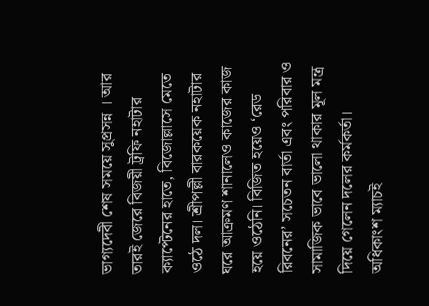ভাগ্যদেবী শেষ সময়ে সুপ্রসন্ন । আর তারই জেরে বিজয়ী ট্রফি নহাটার ক্যাপ্টেনের হাতে, বিজোল্লাসে মেতে ওঠে দল। শ্রীপল্লী বারকয়েক নহাটার ঘরে আক্রমণ শানালেও কাজের কাজ হয়ে ওঠেনি। বিজিত হয়েও ‘রেড রিবনের’ সচেতন বার্তা এবং পরিবার ও সামাজিক ভাবে ভালো থাকার মূল মন্ত্র দিয়ে গেলেন দলের কর্মকর্তা। অধিকাংশ ম্যাচই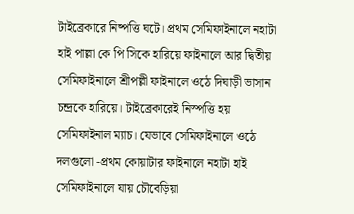টাইব্রেকারে নিষ্পত্তি ঘটে। প্রথম সেমিফাইনালে নহাটা হাই পাল্লা কে পি সিকে হারিয়ে ফাইনালে আর দ্বিতীয় সেমিফাইনালে শ্রীপল্লী ফাইনালে ওঠে দিঘাড়ী ভাসান চন্দ্রকে হারিয়ে। টাইব্রেকারেই নিস্পত্তি হয় সেমিফাইনাল ম্যাচ। যেভাবে সেমিফাইনালে ওঠে দলগুলো -প্রথম কোয়াটার ফাইনালে নহাটা হাই সেমিফাইনালে যায় চৌবেড়িয়া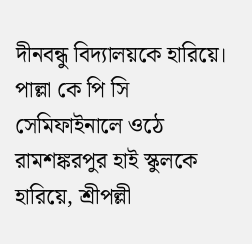দীনবন্ধু বিদ্যালয়কে হারিয়ে। পাল্লা কে পি সি সেমিফাইনালে ওঠে রামশঙ্করপুর হাই স্কুলকে হারিয়ে, শ্রীপল্লী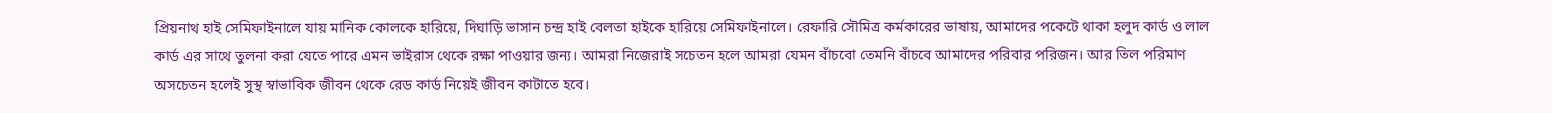প্ৰিয়নাথ হাই সেমিফাইনালে যায় মানিক কোলকে হারিয়ে, দিঘাড়ি ভাসান চন্দ্র হাই বেলতা হাইকে হারিয়ে সেমিফাইনালে। রেফারি সৌমিত্র কর্মকারের ভাষায়, আমাদের পকেটে থাকা হলুদ কার্ড ও লাল কার্ড এর সাথে তুলনা করা যেতে পারে এমন ভাইরাস থেকে রক্ষা পাওয়ার জন্য। আমরা নিজেরাই সচেতন হলে আমরা যেমন বাঁচবো তেমনি বাঁচবে আমাদের পরিবার পরিজন। আর তিল পরিমাণ অসচেতন হলেই সুস্থ স্বাভাবিক জীবন থেকে রেড কার্ড নিয়েই জীবন কাটাতে হবে।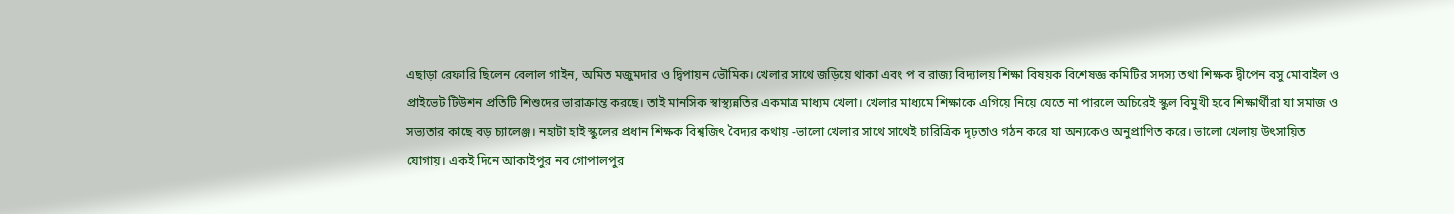এছাড়া রেফারি ছিলেন বেলাল গাইন, অমিত মজুমদার ও দ্বিপায়ন ভৌমিক। খেলার সাথে জড়িয়ে থাকা এবং প ব রাজ্য বিদ্যালয় শিক্ষা বিষয়ক বিশেষজ্ঞ কমিটির সদস্য তথা শিক্ষক দ্বীপেন বসু মোবাইল ও প্রাইভেট টিউশন প্ৰতিটি শিশুদের ভারাক্রান্ত করছে। তাই মানসিক স্বাস্থ্যন্নতির একমাত্র মাধ্যম খেলা। খেলার মাধ্যমে শিক্ষাকে এগিয়ে নিয়ে যেতে না পারলে অচিরেই স্কুল বিমুখী হবে শিক্ষার্থীরা যা সমাজ ও সভ্যতার কাছে বড় চ্যালেঞ্জ। নহাটা হাই স্কুলের প্রধান শিক্ষক বিশ্বজিৎ বৈদ্যর কথায় -ভালো খেলার সাথে সাথেই চারিত্রিক দৃঢ়তাও গঠন করে যা অন্যকেও অনুপ্রাণিত করে। ভালো খেলায় উৎসায়িত যোগায়। একই দিনে আকাইপুর নব গোপালপুর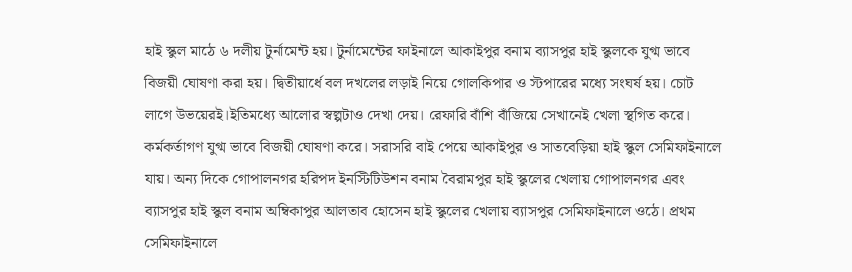হাই স্কুল মাঠে ৬ দলীয় টুর্নামেন্ট হয়। টুর্নামেন্টের ফাইনালে আকাইপুর বনাম ব্যাসপুর হাই স্কুলকে যুগ্ম ভাবে বিজয়ী ঘোষণা করা হয়। দ্বিতীয়ার্ধে বল দখলের লড়াই নিয়ে গোলকিপার ও স্টপারের মধ্যে সংঘর্ষ হয়। চোট লাগে উভয়েরই।ইতিমধ্যে আলোর স্বল্পটাও দেখা দেয়। রেফারি বাঁশি বাঁজিয়ে সেখানেই খেলা স্থগিত করে। কর্মকর্তাগণ যুগ্ম ভাবে বিজয়ী ঘোষণা করে। সরাসরি বাই পেয়ে আকাইপুর ও সাতবেড়িয়া হাই স্কুল সেমিফাইনালে যায়। অন্য দিকে গোপালনগর হরিপদ ইনস্টিটিউশন বনাম বৈরামপুর হাই স্কুলের খেলায় গোপালনগর এবং ব্যাসপুর হাই স্কুল বনাম অম্বিকাপুর আলতাব হোসেন হাই স্কুলের খেলায় ব্যাসপুর সেমিফাইনালে ওঠে। প্রথম সেমিফাইনালে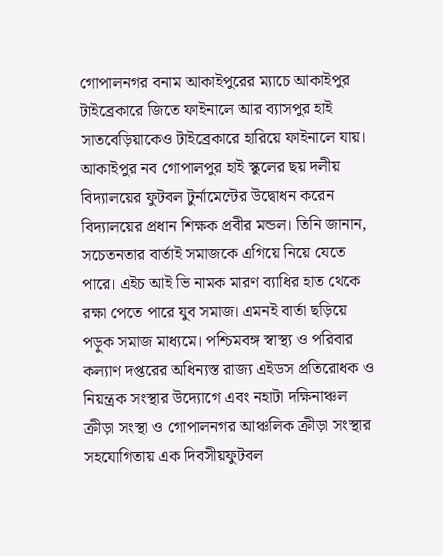গোপালনগর বনাম আকাইপুরের ম্যাচে আকাইপুর টাইব্রেকারে জিতে ফাইনালে আর ব্যাসপুর হাই সাতবেড়িয়াকেও টাইব্রেকারে হারিয়ে ফাইনালে যায়। আকাইপুর নব গোপালপুর হাই স্কুলের ছয় দলীয় বিদ্যালয়ের ফুটবল টুর্নামেন্টের উদ্বোধন করেন বিদ্যালয়ের প্রধান শিক্ষক প্রবীর মন্ডল। তিনি জানান, সচেতনতার বার্তাই সমাজকে এগিয়ে নিয়ে যেতে পারে। এইচ আই ভি নামক মারণ ব্যাধির হাত থেকে রক্ষা পেতে পারে যুব সমাজ। এমনই বার্তা ছড়িয়ে পড়ুক সমাজ মাধ্যমে। পশ্চিমবঙ্গ স্বাস্থ্য ও পরিবার কল্যাণ দপ্তরের অধিন্যস্ত রাজ্য এইডস প্রতিরোধক ও নিয়ন্ত্রক সংস্থার উদ্যোগে এবং নহাটা দক্ষিনাঞ্চল ক্রীড়া সংস্থা ও গোপালনগর আঞ্চলিক ক্রীড়া সংস্থার সহযোগিতায় এক দিবসীয়ফুটবল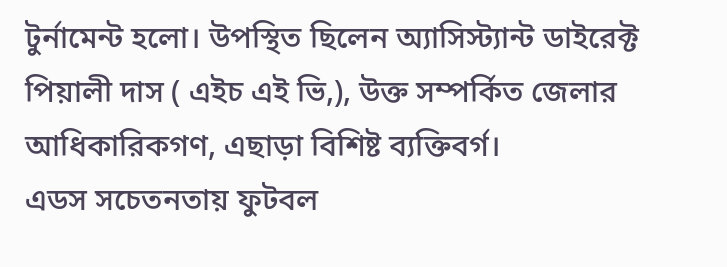টুর্নামেন্ট হলো। উপস্থিত ছিলেন অ্যাসিস্ট্যান্ট ডাইরেক্ট পিয়ালী দাস ( এইচ এই ভি,), উক্ত সম্পর্কিত জেলার আধিকারিকগণ, এছাড়া বিশিষ্ট ব্যক্তিবর্গ।
এডস সচেতনতায় ফুটবল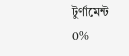টুর্ণামেন্ট
0%